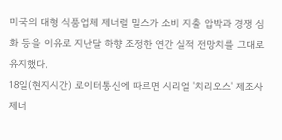미국의 대형 식품업체 제너럴 밀스가 소비 지출 압박과 경쟁 심화 등을 이유로 지난달 하향 조정한 연간 실적 전망치를 그대로 유지했다.
18일(현지시간) 로이터통신에 따르면 시리얼 '치리오스' 제조사 제너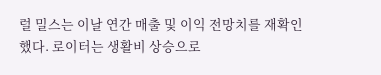럴 밀스는 이날 연간 매출 및 이익 전망치를 재확인했다. 로이터는 생활비 상승으로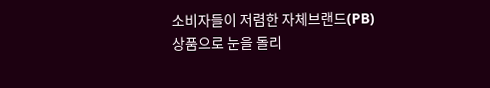소비자들이 저렴한 자체브랜드(PB) 상품으로 눈을 돌리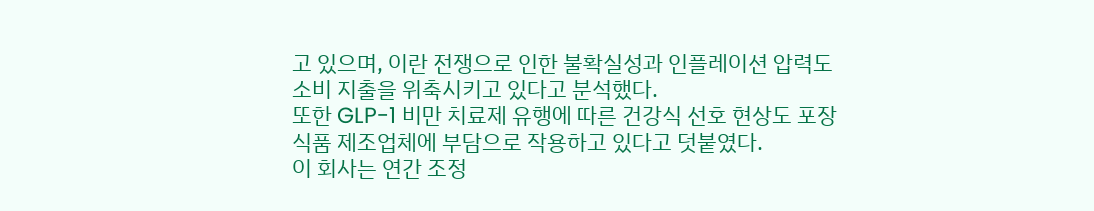고 있으며, 이란 전쟁으로 인한 불확실성과 인플레이션 압력도 소비 지출을 위축시키고 있다고 분석했다.
또한 GLP-1 비만 치료제 유행에 따른 건강식 선호 현상도 포장식품 제조업체에 부담으로 작용하고 있다고 덧붙였다.
이 회사는 연간 조정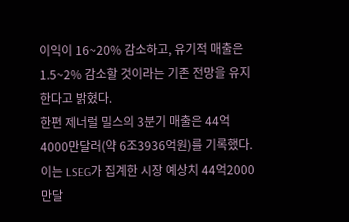이익이 16~20% 감소하고, 유기적 매출은 1.5~2% 감소할 것이라는 기존 전망을 유지한다고 밝혔다.
한편 제너럴 밀스의 3분기 매출은 44억4000만달러(약 6조3936억원)를 기록했다. 이는 LSEG가 집계한 시장 예상치 44억2000만달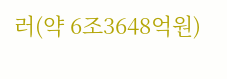러(약 6조3648억원)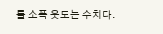를 소폭 웃도는 수치다.